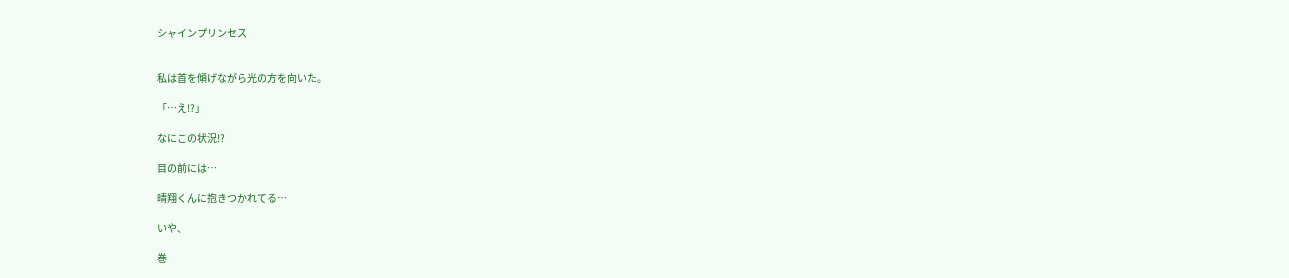シャインプリンセス


私は首を傾げながら光の方を向いた。

「…え!?」

なにこの状況!?

目の前には…

晴翔くんに抱きつかれてる…

いや、

巻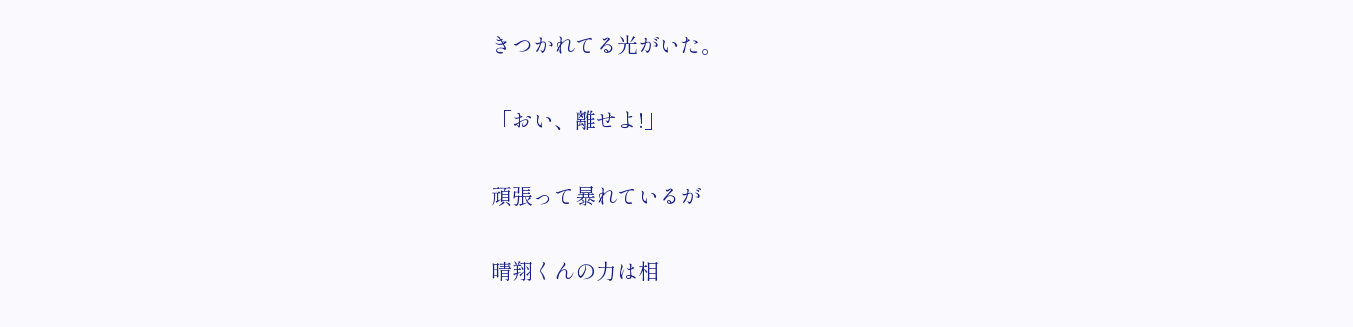きつかれてる光がいた。

「おい、離せよ!」

頑張って暴れているが

晴翔くんの力は相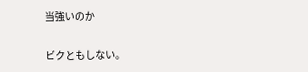当強いのか

ビクともしない。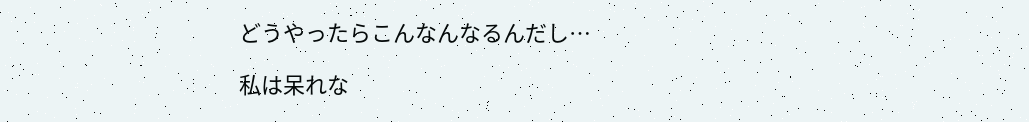どうやったらこんなんなるんだし…

私は呆れな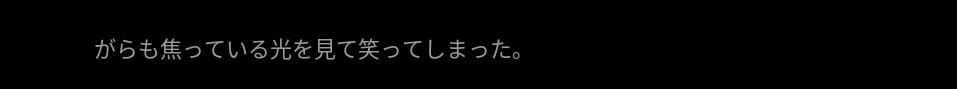がらも焦っている光を見て笑ってしまった。